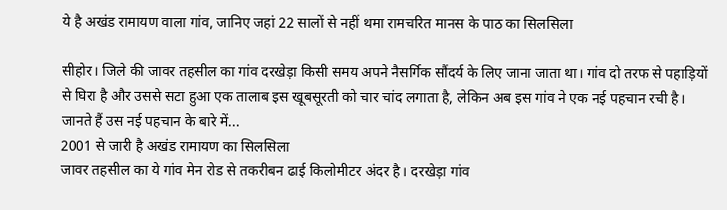ये है अखंड रामायण वाला गांव, जानिए जहां 22 सालों से नहीं थमा रामचरित मानस के पाठ का सिलसिला

सीहोर। जिले की जावर तहसील का गांव दरखेड़ा किसी समय अपने नैसर्गिक सौंदर्य के लिए जाना जाता था। गांव दो तरफ से पहाड़ियों से घिरा है और उससे सटा हुआ एक तालाब इस खूबसूरती को चार चांद लगाता है, लेकिन अब इस गांव ने एक नई पहचान रची है। जानते हैं उस नई पहचान के बारे में...
2001 से जारी है अखंड रामायण का सिलसिला
जावर तहसील का ये गांव मेन रोड से तकरीबन ढाई किलोमीटर अंदर है। दरखेड़ा गांव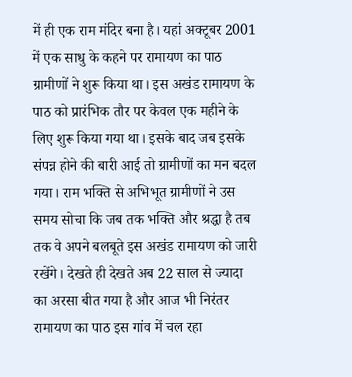में ही एक राम मंदिर बना है। यहां अक्टूबर 2001 में एक साधु के कहने पर रामायण का पाठ ग्रामीणों ने शुरू किया था। इस अखंड रामायण के पाठ को प्रारंभिक तौर पर केवल एक महीने के लिए शुरू किया गया था। इसके बाद जब इसके संपन्न होने की बारी आई तो ग्रामीणों का मन बदल गया। राम भक्ति से अभिभूत ग्रामीणों ने उस समय सोचा कि जब तक भक्ति और श्रद्धा है तब तक वे अपने बलबूते इस अखंड रामायण को जारी रखेंगे। देखते ही देखते अब 22 साल से ज्यादा का अरसा बीत गया है और आज भी निरंतर रामायण का पाठ इस गांव में चल रहा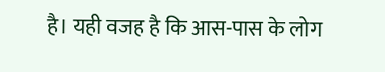है। यही वजह है कि आस-पास के लोग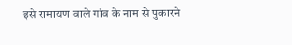इसे रामायण वाले गांव के नाम से पुकारने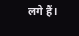लगे हैं।